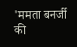'ममता बनर्जी की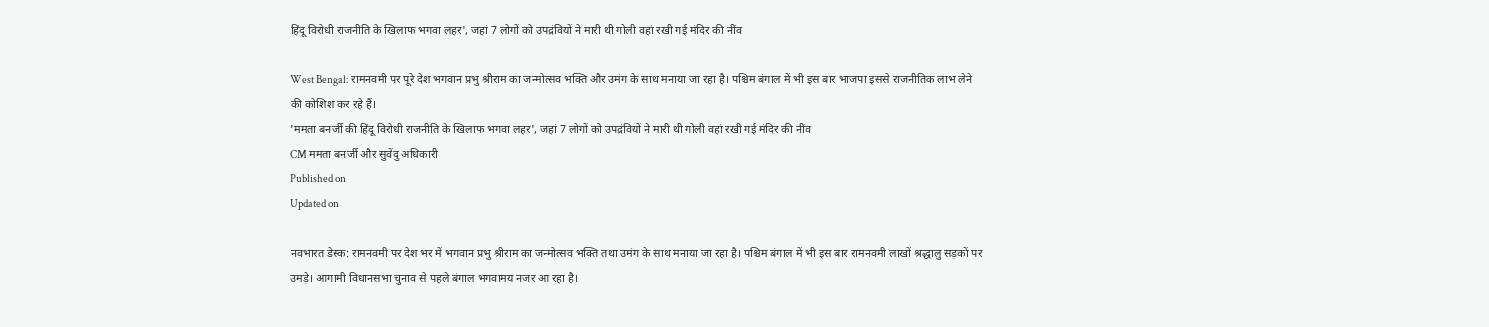हिंदू विरोधी राजनीति के खिलाफ भगवा लहर', जहां 7 लोगों को उपद्रंवियों ने मारी थी गोली वहां रखी गई मंदिर की नींव

West Bengal: रामनवमी पर पूरे देश भगवान प्रभु श्रीराम का जन्मोत्सव भक्ति और उमंग के साथ मनाया जा रहा है। पश्चिम बंगाल में भी इस बार भाजपा इससे राजनीतिक लाभ लेने की कोशिश कर रहे हैं।
'ममता बनर्जी की हिंदू विरोधी राजनीति के खिलाफ भगवा लहर', जहां 7 लोगों को उपद्रंवियों ने मारी थी गोली वहां रखी गई मंदिर की नींव
CM ममता बनर्जी और सुवेंदु अधिकारी
Published on
Updated on

नवभारत डेस्क: रामनवमी पर देश भर में भगवान प्रभु श्रीराम का जन्मोत्सव भक्ति तथा उमंग के साथ मनाया जा रहा है। पश्चिम बंगाल में भी इस बार रामनवमी लाखों श्रद्धालु सड़कों पर उमड़े। आगामी विधानसभा चुनाव से पहले बंगाल भगवामय नजर आ रहा है।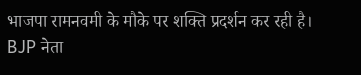भाजपा रामनवमी के मौके पर शक्ति प्रदर्शन कर रही है। BJP नेता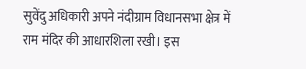सुवेंदु अधिकारी अपने नंदीग्राम विधानसभा क्षेत्र में राम मंदिर की आधारशिला रखी। इस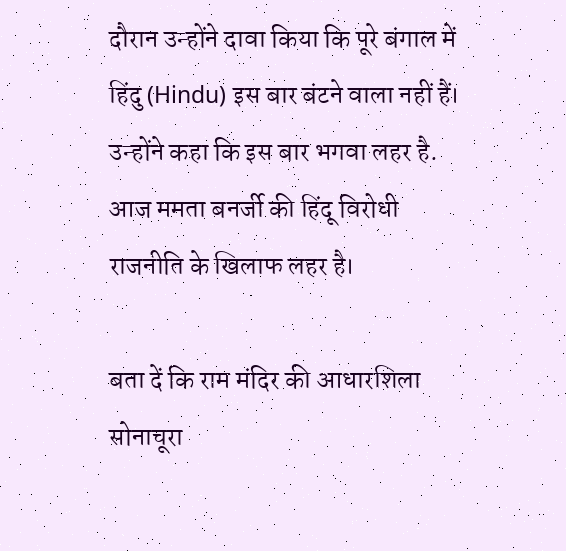दौरान उन्होंने दावा किया कि पूरे बंगाल में हिंदु (Hindu) इस बार बंटने वाला नहीं हैं। उन्होंने कहा कि इस बार भगवा लहर है. आज ममता बनर्जी की हिंदू विरोधी राजनीति के खिलाफ लहर है।

बता दें कि राम मंदिर की आधारशिला सोनाचूरा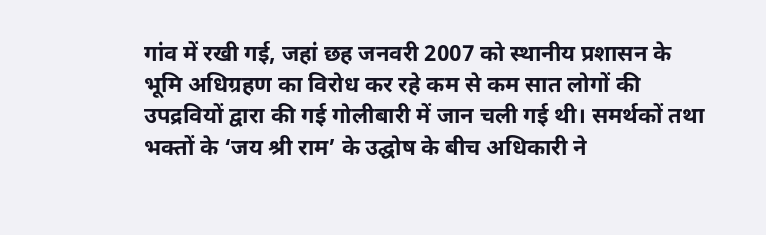गांव में रखी गई, जहां छह जनवरी 2007 को स्थानीय प्रशासन के भूमि अधिग्रहण का विरोध कर रहे कम से कम सात लोगों की उपद्रवियों द्वारा की गई गोलीबारी में जान चली गई थी। समर्थकों तथा भक्तों के ‘जय श्री राम’ के उद्घोष के बीच अधिकारी ने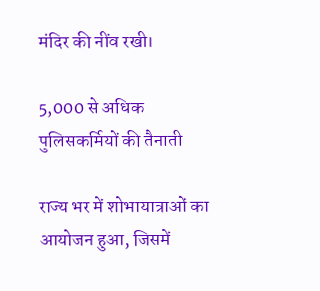मंदिर की नींव रखी।

5,000 से अधिक पुलिसकर्मियों की तैनाती

राज्य भर में शोभायात्राओं का आयोजन हुआ, जिसमें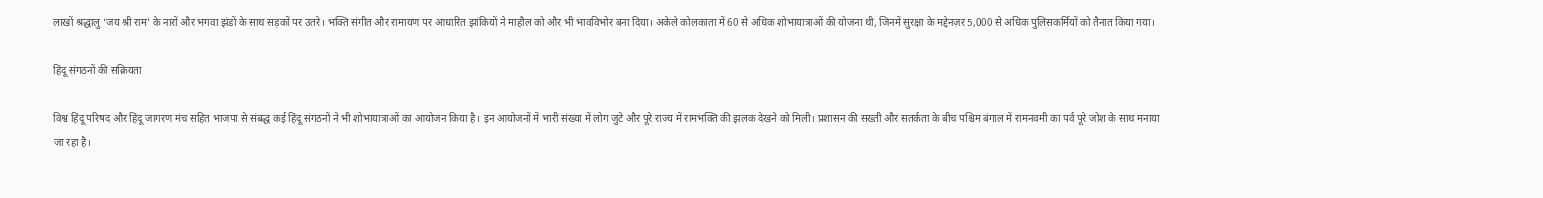लाखों श्रद्धालु ‘जय श्री राम’ के नारों और भगवा झंडों के साथ सड़कों पर उतरे। भक्ति संगीत और रामायण पर आधारित झांकियों ने माहौल को और भी भावविभोर बना दिया। अकेले कोलकाता में 60 से अधिक शोभायात्राओं की योजना थी, जिनमें सुरक्षा के मद्देनज़र 5,000 से अधिक पुलिसकर्मियों को तैनात किया गया।

हिंदू संगठनों की सक्रियता

विश्व हिंदू परिषद और हिंदू जागरण मंच सहित भाजपा से संबद्ध कई हिंदू संगठनों ने भी शोभायात्राओं का आयोजन किया है। इन आयोजनों में भारी संख्या में लोग जुटे और पूरे राज्य में रामभक्ति की झलक देखने को मिली। प्रशासन की सख्ती और सतर्कता के बीच पश्चिम बंगाल में रामनवमी का पर्व पूरे जोश के साथ मनाया जा रहा है।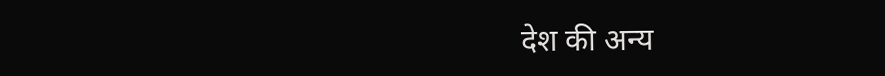देश की अन्य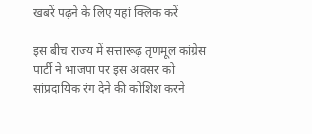खबरें पढ़ने के लिए यहां क्लिक करें

इस बीच राज्य में सत्तारूढ़ तृणमूल कांग्रेस पार्टी ने भाजपा पर इस अवसर को सांप्रदायिक रंग देने की कोशिश करने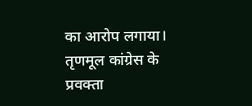का आरोप लगाया। तृणमूल कांग्रेस के प्रवक्ता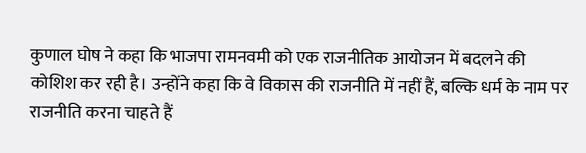कुणाल घोष ने कहा कि भाजपा रामनवमी को एक राजनीतिक आयोजन में बदलने की कोशिश कर रही है। उन्होंने कहा कि वे विकास की राजनीति में नहीं हैं, बल्कि धर्म के नाम पर राजनीति करना चाहते हैं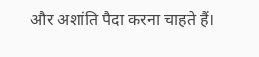और अशांति पैदा करना चाहते हैं।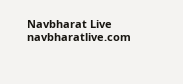Navbharat Live
navbharatlive.com